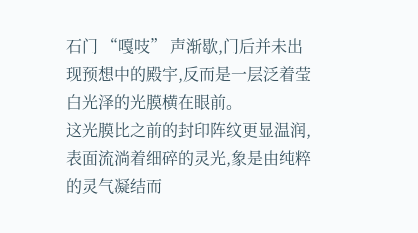石门 “嘎吱” 声渐歇,门后并未出现预想中的殿宇,反而是一层泛着莹白光泽的光膜横在眼前。
这光膜比之前的封印阵纹更显温润,表面流淌着细碎的灵光,象是由纯粹的灵气凝结而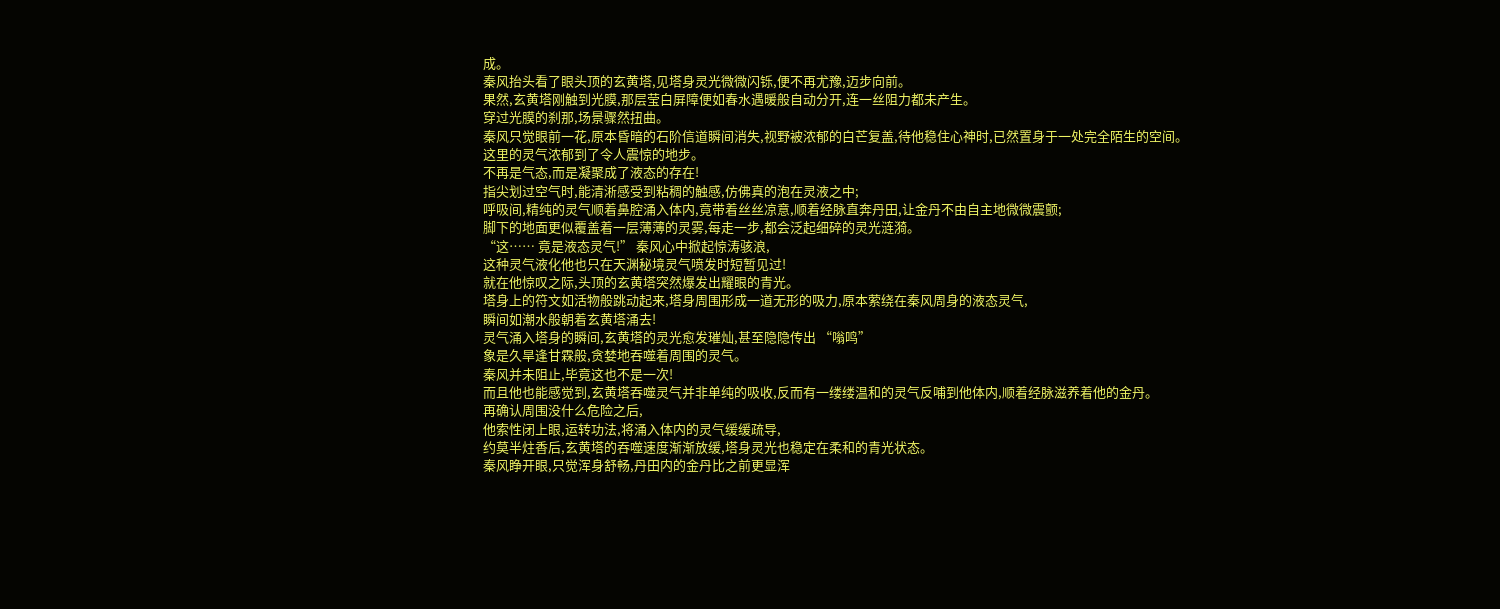成。
秦风抬头看了眼头顶的玄黄塔,见塔身灵光微微闪铄,便不再尤豫,迈步向前。
果然,玄黄塔刚触到光膜,那层莹白屏障便如春水遇暖般自动分开,连一丝阻力都未产生。
穿过光膜的刹那,场景骤然扭曲。
秦风只觉眼前一花,原本昏暗的石阶信道瞬间消失,视野被浓郁的白芒复盖,待他稳住心神时,已然置身于一处完全陌生的空间。
这里的灵气浓郁到了令人震惊的地步。
不再是气态,而是凝聚成了液态的存在!
指尖划过空气时,能清淅感受到粘稠的触感,仿佛真的泡在灵液之中;
呼吸间,精纯的灵气顺着鼻腔涌入体内,竟带着丝丝凉意,顺着经脉直奔丹田,让金丹不由自主地微微震颤;
脚下的地面更似覆盖着一层薄薄的灵雾,每走一步,都会泛起细碎的灵光涟漪。
“这…… 竟是液态灵气!” 秦风心中掀起惊涛骇浪,
这种灵气液化他也只在天渊秘境灵气喷发时短暂见过!
就在他惊叹之际,头顶的玄黄塔突然爆发出耀眼的青光。
塔身上的符文如活物般跳动起来,塔身周围形成一道无形的吸力,原本萦绕在秦风周身的液态灵气,
瞬间如潮水般朝着玄黄塔涌去!
灵气涌入塔身的瞬间,玄黄塔的灵光愈发璀灿,甚至隐隐传出 “嗡鸣”
象是久旱逢甘霖般,贪婪地吞噬着周围的灵气。
秦风并未阻止,毕竟这也不是一次!
而且他也能感觉到,玄黄塔吞噬灵气并非单纯的吸收,反而有一缕缕温和的灵气反哺到他体内,顺着经脉滋养着他的金丹。
再确认周围没什么危险之后,
他索性闭上眼,运转功法,将涌入体内的灵气缓缓疏导,
约莫半炷香后,玄黄塔的吞噬速度渐渐放缓,塔身灵光也稳定在柔和的青光状态。
秦风睁开眼,只觉浑身舒畅,丹田内的金丹比之前更显浑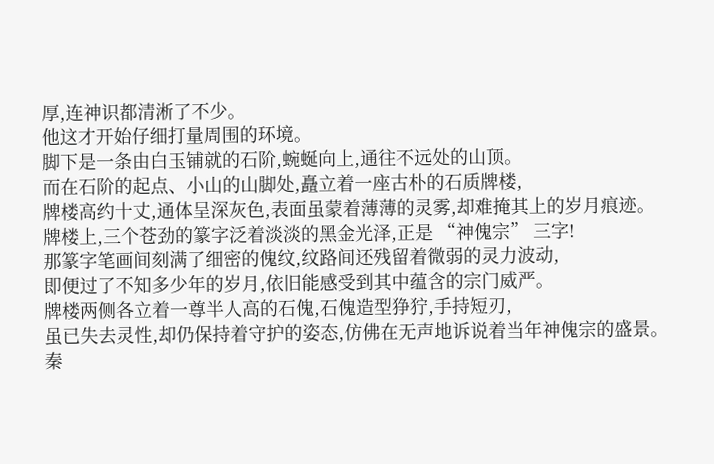厚,连神识都清淅了不少。
他这才开始仔细打量周围的环境。
脚下是一条由白玉铺就的石阶,蜿蜒向上,通往不远处的山顶。
而在石阶的起点、小山的山脚处,矗立着一座古朴的石质牌楼,
牌楼高约十丈,通体呈深灰色,表面虽蒙着薄薄的灵雾,却难掩其上的岁月痕迹。
牌楼上,三个苍劲的篆字泛着淡淡的黑金光泽,正是 “神傀宗” 三字!
那篆字笔画间刻满了细密的傀纹,纹路间还残留着微弱的灵力波动,
即便过了不知多少年的岁月,依旧能感受到其中蕴含的宗门威严。
牌楼两侧各立着一尊半人高的石傀,石傀造型狰狞,手持短刃,
虽已失去灵性,却仍保持着守护的姿态,仿佛在无声地诉说着当年神傀宗的盛景。
秦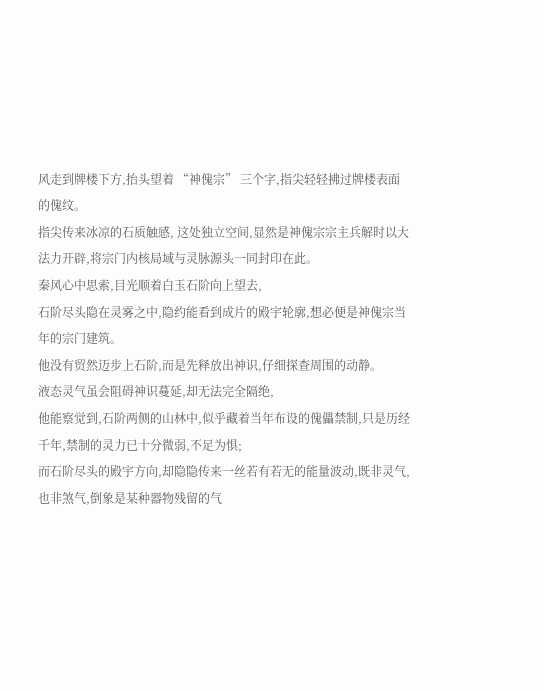风走到牌楼下方,抬头望着 “神傀宗” 三个字,指尖轻轻拂过牌楼表面的傀纹。
指尖传来冰凉的石质触感, 这处独立空间,显然是神傀宗宗主兵解时以大法力开辟,将宗门内核局域与灵脉源头一同封印在此。
秦风心中思索,目光顺着白玉石阶向上望去,
石阶尽头隐在灵雾之中,隐约能看到成片的殿宇轮廓,想必便是神傀宗当年的宗门建筑。
他没有贸然迈步上石阶,而是先释放出神识,仔细探查周围的动静。
液态灵气虽会阻碍神识蔓延,却无法完全隔绝,
他能察觉到,石阶两侧的山林中,似乎藏着当年布设的傀儡禁制,只是历经千年,禁制的灵力已十分微弱,不足为惧;
而石阶尽头的殿宇方向,却隐隐传来一丝若有若无的能量波动,既非灵气,也非煞气,倒象是某种器物残留的气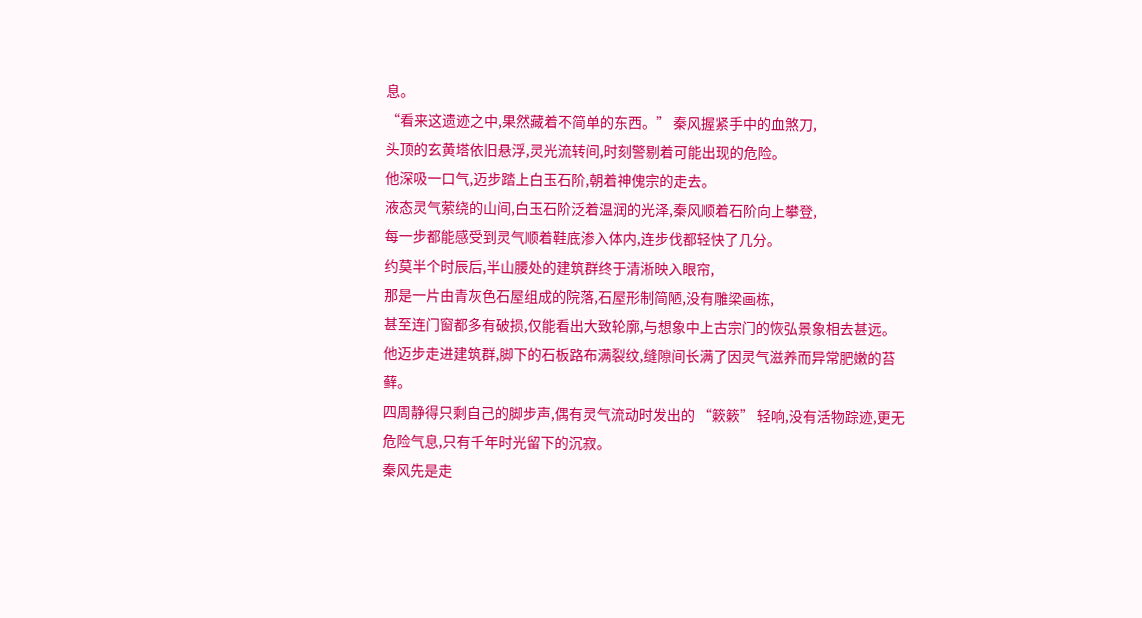息。
“看来这遗迹之中,果然藏着不简单的东西。” 秦风握紧手中的血煞刀,
头顶的玄黄塔依旧悬浮,灵光流转间,时刻警剔着可能出现的危险。
他深吸一口气,迈步踏上白玉石阶,朝着神傀宗的走去。
液态灵气萦绕的山间,白玉石阶泛着温润的光泽,秦风顺着石阶向上攀登,
每一步都能感受到灵气顺着鞋底渗入体内,连步伐都轻快了几分。
约莫半个时辰后,半山腰处的建筑群终于清淅映入眼帘,
那是一片由青灰色石屋组成的院落,石屋形制简陋,没有雕梁画栋,
甚至连门窗都多有破损,仅能看出大致轮廓,与想象中上古宗门的恢弘景象相去甚远。
他迈步走进建筑群,脚下的石板路布满裂纹,缝隙间长满了因灵气滋养而异常肥嫩的苔藓。
四周静得只剩自己的脚步声,偶有灵气流动时发出的 “簌簌” 轻响,没有活物踪迹,更无危险气息,只有千年时光留下的沉寂。
秦风先是走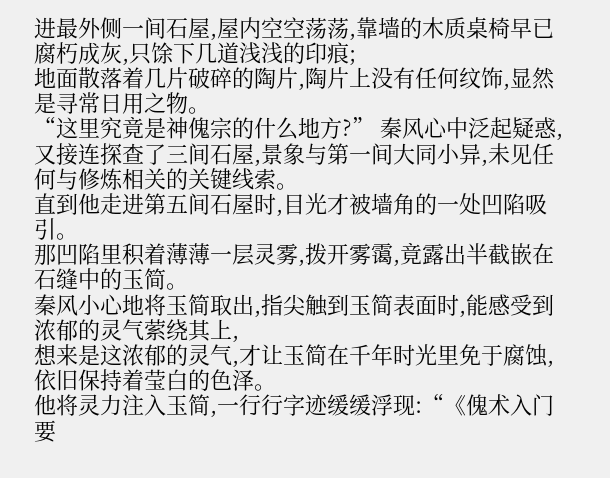进最外侧一间石屋,屋内空空荡荡,靠墙的木质桌椅早已腐朽成灰,只馀下几道浅浅的印痕;
地面散落着几片破碎的陶片,陶片上没有任何纹饰,显然是寻常日用之物。
“这里究竟是神傀宗的什么地方?” 秦风心中泛起疑惑,
又接连探查了三间石屋,景象与第一间大同小异,未见任何与修炼相关的关键线索。
直到他走进第五间石屋时,目光才被墙角的一处凹陷吸引。
那凹陷里积着薄薄一层灵雾,拨开雾霭,竟露出半截嵌在石缝中的玉简。
秦风小心地将玉简取出,指尖触到玉简表面时,能感受到浓郁的灵气萦绕其上,
想来是这浓郁的灵气,才让玉简在千年时光里免于腐蚀,依旧保持着莹白的色泽。
他将灵力注入玉简,一行行字迹缓缓浮现:“《傀术入门要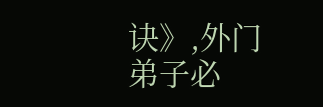诀》,外门弟子必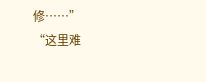修……”
“这里难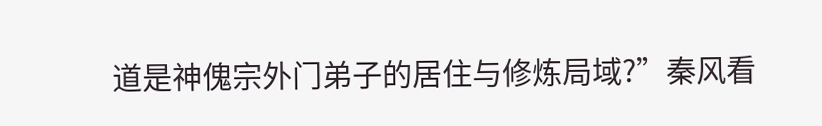道是神傀宗外门弟子的居住与修炼局域?”秦风看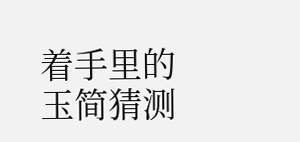着手里的玉简猜测